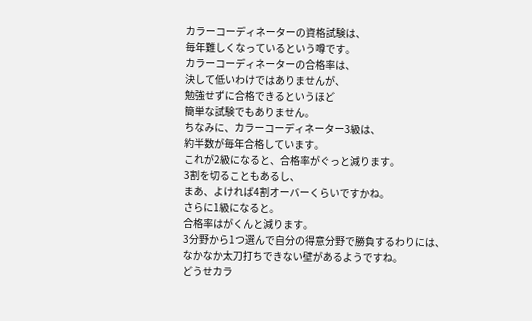カラーコーディネーターの資格試験は、
毎年難しくなっているという噂です。
カラーコーディネーターの合格率は、
決して低いわけではありませんが、
勉強せずに合格できるというほど
簡単な試験でもありません。
ちなみに、カラーコーディネーター3級は、
約半数が毎年合格しています。
これが2級になると、合格率がぐっと減ります。
3割を切ることもあるし、
まあ、よければ4割オーバーくらいですかね。
さらに1級になると。
合格率はがくんと減ります。
3分野から1つ選んで自分の得意分野で勝負するわりには、
なかなか太刀打ちできない壁があるようですね。
どうせカラ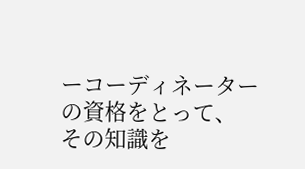ーコーディネーターの資格をとって、
その知識を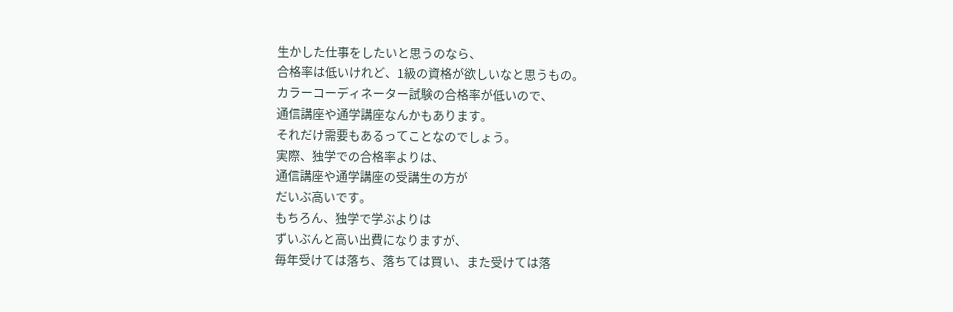生かした仕事をしたいと思うのなら、
合格率は低いけれど、1級の資格が欲しいなと思うもの。
カラーコーディネーター試験の合格率が低いので、
通信講座や通学講座なんかもあります。
それだけ需要もあるってことなのでしょう。
実際、独学での合格率よりは、
通信講座や通学講座の受講生の方が
だいぶ高いです。
もちろん、独学で学ぶよりは
ずいぶんと高い出費になりますが、
毎年受けては落ち、落ちては買い、また受けては落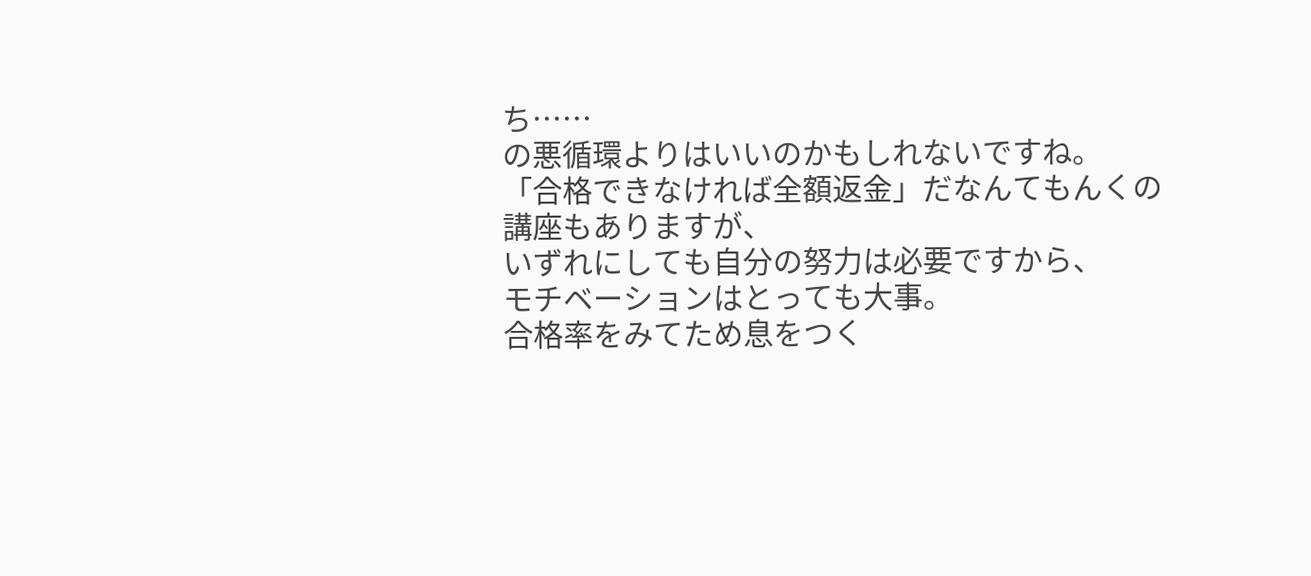ち……
の悪循環よりはいいのかもしれないですね。
「合格できなければ全額返金」だなんてもんくの講座もありますが、
いずれにしても自分の努力は必要ですから、
モチベーションはとっても大事。
合格率をみてため息をつく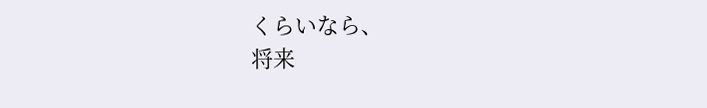くらいなら、
将来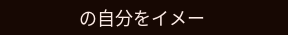の自分をイメー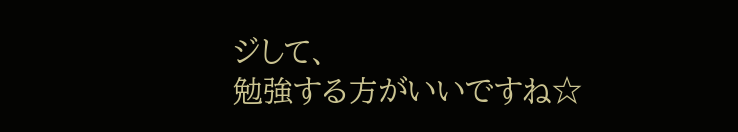ジして、
勉強する方がいいですね☆